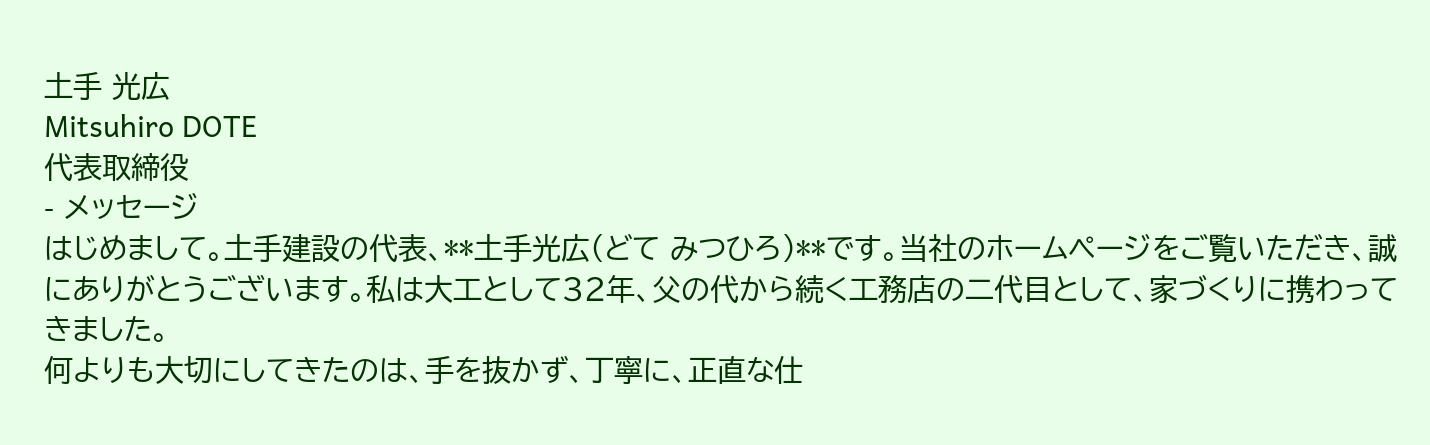土手 光広
Mitsuhiro DOTE
代表取締役
- メッセージ
はじめまして。土手建設の代表、**土手光広(どて みつひろ)**です。当社のホームページをご覧いただき、誠にありがとうございます。私は大工として32年、父の代から続く工務店の二代目として、家づくりに携わってきました。
何よりも大切にしてきたのは、手を抜かず、丁寧に、正直な仕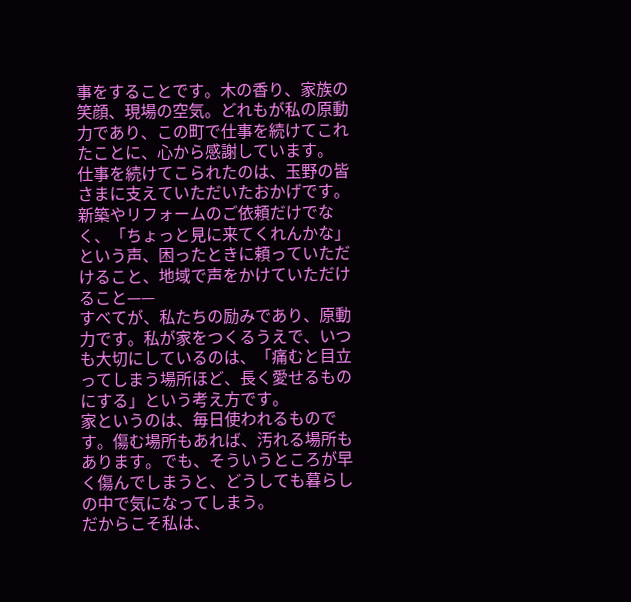事をすることです。木の香り、家族の笑顔、現場の空気。どれもが私の原動力であり、この町で仕事を続けてこれたことに、心から感謝しています。
仕事を続けてこられたのは、玉野の皆さまに支えていただいたおかげです。新築やリフォームのご依頼だけでなく、「ちょっと見に来てくれんかな」という声、困ったときに頼っていただけること、地域で声をかけていただけること——
すべてが、私たちの励みであり、原動力です。私が家をつくるうえで、いつも大切にしているのは、「痛むと目立ってしまう場所ほど、長く愛せるものにする」という考え方です。
家というのは、毎日使われるものです。傷む場所もあれば、汚れる場所もあります。でも、そういうところが早く傷んでしまうと、どうしても暮らしの中で気になってしまう。
だからこそ私は、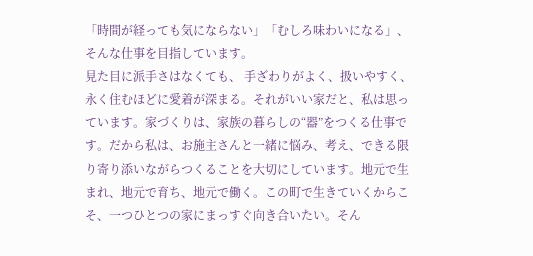「時間が経っても気にならない」「むしろ味わいになる」、そんな仕事を目指しています。
見た目に派手さはなくても、 手ざわりがよく、扱いやすく、永く住むほどに愛着が深まる。それがいい家だと、私は思っています。家づくりは、家族の暮らしの“器”をつくる仕事です。だから私は、お施主さんと一緒に悩み、考え、できる限り寄り添いながらつくることを大切にしています。地元で生まれ、地元で育ち、地元で働く。この町で生きていくからこそ、一つひとつの家にまっすぐ向き合いたい。そん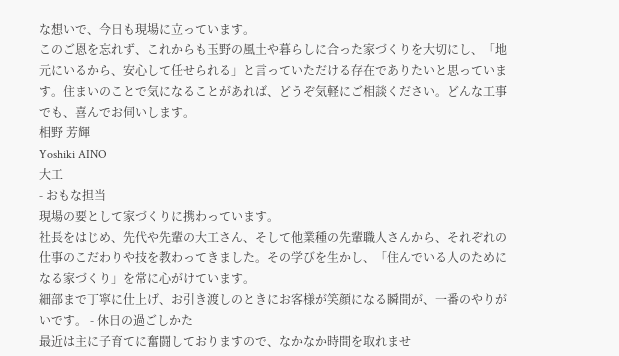な想いで、今日も現場に立っています。
このご恩を忘れず、これからも玉野の風土や暮らしに合った家づくりを大切にし、「地元にいるから、安心して任せられる」と言っていただける存在でありたいと思っています。住まいのことで気になることがあれば、どうぞ気軽にご相談ください。どんな工事でも、喜んでお伺いします。
相野 芳輝
Yoshiki AINO
大工
- おもな担当
現場の要として家づくりに携わっています。
社長をはじめ、先代や先輩の大工さん、そして他業種の先輩職人さんから、それぞれの仕事のこだわりや技を教わってきました。その学びを生かし、「住んでいる人のためになる家づくり」を常に心がけています。
細部まで丁寧に仕上げ、お引き渡しのときにお客様が笑顔になる瞬間が、一番のやりがいです。 - 休日の過ごしかた
最近は主に子育てに奮闘しておりますので、なかなか時間を取れませ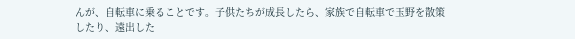んが、自転車に乗ることです。子供たちが成長したら、家族で自転車で玉野を散策したり、遠出した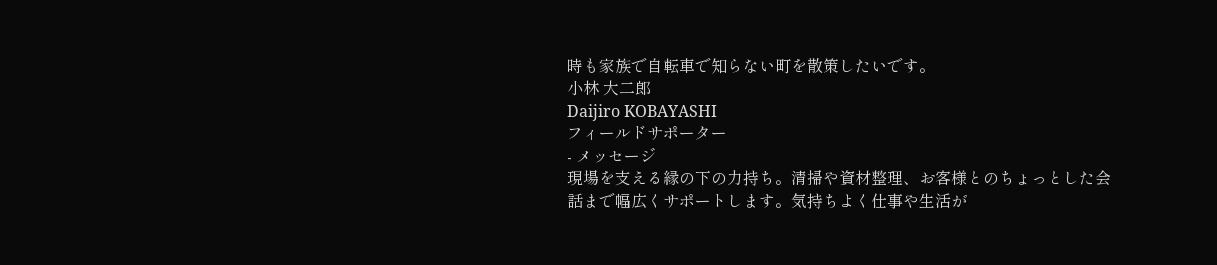時も家族で自転車で知らない町を散策したいです。
小林 大二郎
Daijiro KOBAYASHI
フィールドサポーター
- メッセージ
現場を支える縁の下の力持ち。清掃や資材整理、お客様とのちょっとした会話まで幅広くサポートします。気持ちよく仕事や生活が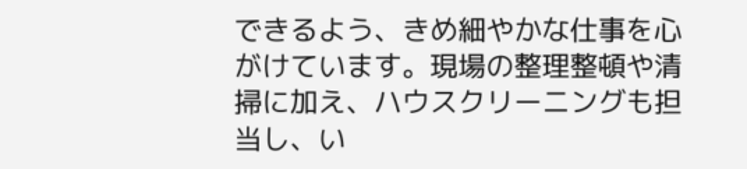できるよう、きめ細やかな仕事を心がけています。現場の整理整頓や清掃に加え、ハウスクリーニングも担当し、い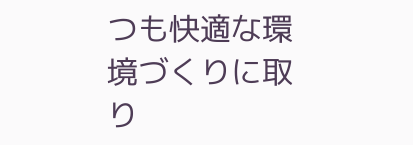つも快適な環境づくりに取り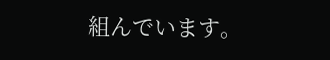組んでいます。